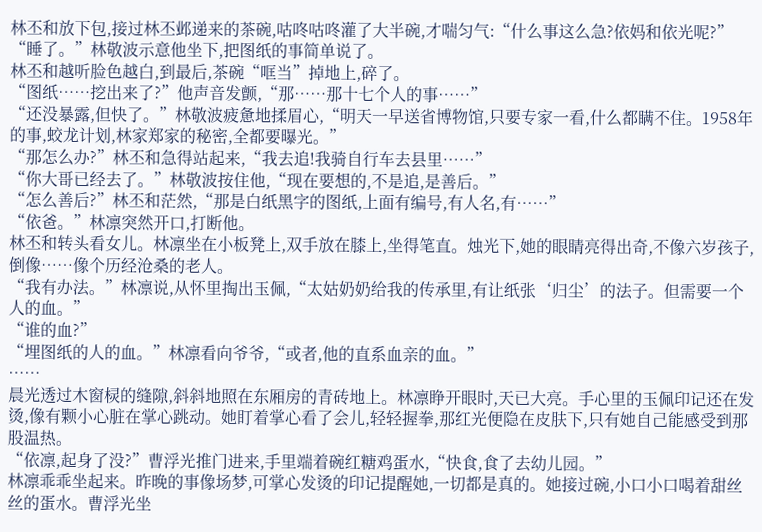林丕和放下包,接过林丕邺递来的茶碗,咕咚咕咚灌了大半碗,才喘匀气:“什么事这么急?依妈和依光呢?”
“睡了。”林敬波示意他坐下,把图纸的事简单说了。
林丕和越听脸色越白,到最后,茶碗“哐当”掉地上,碎了。
“图纸……挖出来了?”他声音发颤,“那……那十七个人的事……”
“还没暴露,但快了。”林敬波疲惫地揉眉心,“明天一早送省博物馆,只要专家一看,什么都瞒不住。1958年的事,蛟龙计划,林家郑家的秘密,全都要曝光。”
“那怎么办?”林丕和急得站起来,“我去追!我骑自行车去县里……”
“你大哥已经去了。”林敬波按住他,“现在要想的,不是追,是善后。”
“怎么善后?”林丕和茫然,“那是白纸黑字的图纸,上面有编号,有人名,有……”
“依爸。”林凛突然开口,打断他。
林丕和转头看女儿。林凛坐在小板凳上,双手放在膝上,坐得笔直。烛光下,她的眼睛亮得出奇,不像六岁孩子,倒像……像个历经沧桑的老人。
“我有办法。”林凛说,从怀里掏出玉佩,“太姑奶奶给我的传承里,有让纸张‘归尘’的法子。但需要一个人的血。”
“谁的血?”
“埋图纸的人的血。”林凛看向爷爷,“或者,他的直系血亲的血。”
……
晨光透过木窗棂的缝隙,斜斜地照在东厢房的青砖地上。林凛睁开眼时,天已大亮。手心里的玉佩印记还在发烫,像有颗小心脏在掌心跳动。她盯着掌心看了会儿,轻轻握拳,那红光便隐在皮肤下,只有她自己能感受到那股温热。
“依凛,起身了没?”曹浮光推门进来,手里端着碗红糖鸡蛋水,“快食,食了去幼儿园。”
林凛乖乖坐起来。昨晚的事像场梦,可掌心发烫的印记提醒她,一切都是真的。她接过碗,小口小口喝着甜丝丝的蛋水。曹浮光坐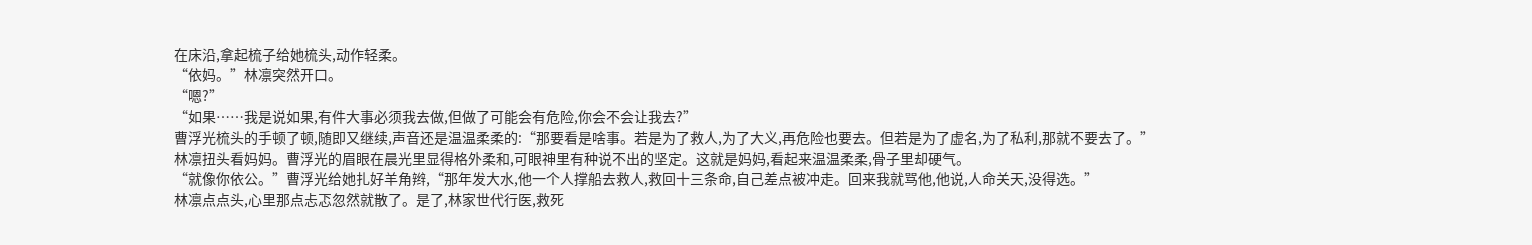在床沿,拿起梳子给她梳头,动作轻柔。
“依妈。”林凛突然开口。
“嗯?”
“如果……我是说如果,有件大事必须我去做,但做了可能会有危险,你会不会让我去?”
曹浮光梳头的手顿了顿,随即又继续,声音还是温温柔柔的:“那要看是啥事。若是为了救人,为了大义,再危险也要去。但若是为了虚名,为了私利,那就不要去了。”
林凛扭头看妈妈。曹浮光的眉眼在晨光里显得格外柔和,可眼神里有种说不出的坚定。这就是妈妈,看起来温温柔柔,骨子里却硬气。
“就像你依公。”曹浮光给她扎好羊角辫,“那年发大水,他一个人撑船去救人,救回十三条命,自己差点被冲走。回来我就骂他,他说,人命关天,没得选。”
林凛点点头,心里那点忐忑忽然就散了。是了,林家世代行医,救死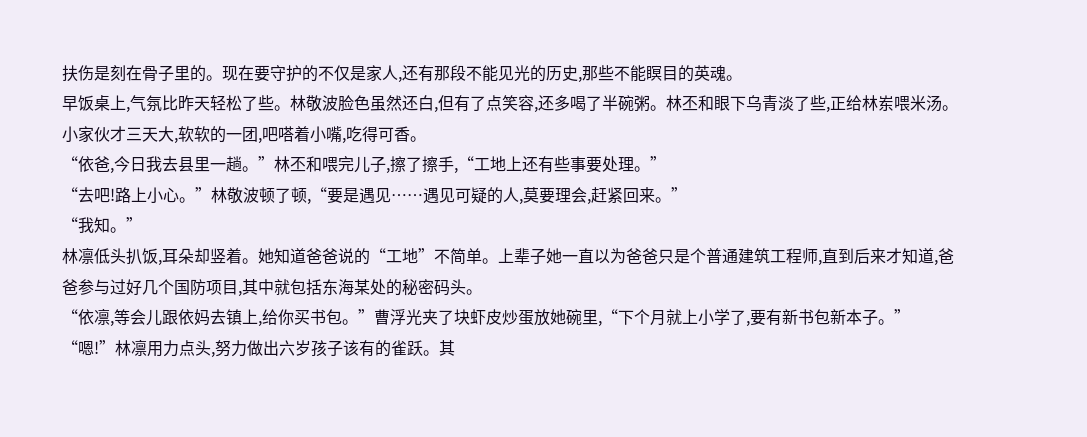扶伤是刻在骨子里的。现在要守护的不仅是家人,还有那段不能见光的历史,那些不能瞑目的英魂。
早饭桌上,气氛比昨天轻松了些。林敬波脸色虽然还白,但有了点笑容,还多喝了半碗粥。林丕和眼下乌青淡了些,正给林岽喂米汤。小家伙才三天大,软软的一团,吧嗒着小嘴,吃得可香。
“依爸,今日我去县里一趟。”林丕和喂完儿子,擦了擦手,“工地上还有些事要处理。”
“去吧!路上小心。”林敬波顿了顿,“要是遇见……遇见可疑的人,莫要理会,赶紧回来。”
“我知。”
林凛低头扒饭,耳朵却竖着。她知道爸爸说的“工地”不简单。上辈子她一直以为爸爸只是个普通建筑工程师,直到后来才知道,爸爸参与过好几个国防项目,其中就包括东海某处的秘密码头。
“依凛,等会儿跟依妈去镇上,给你买书包。”曹浮光夹了块虾皮炒蛋放她碗里,“下个月就上小学了,要有新书包新本子。”
“嗯!”林凛用力点头,努力做出六岁孩子该有的雀跃。其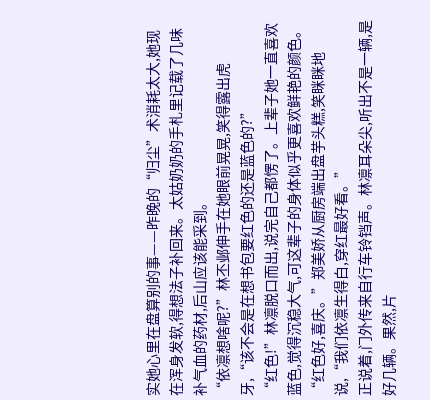实她心里在盘算别的事——昨晚的“归尘”术消耗太大,她现在浑身发软,得想法子补回来。太姑奶奶的手札里记载了几味补气血的药材,后山应该能采到。
“依凛想啥呢?”林丕邺伸手在她眼前晃晃,笑得露出虎牙,“该不会是在想书包要红色的还是蓝色的?”
“红色!”林凛脱口而出,说完自己都愣了。上辈子她一直喜欢蓝色,觉得沉稳大气,可这辈子的身体似乎更喜欢鲜艳的颜色。
“红色好,喜庆。”郑美娇从厨房端出盘芋头糕,笑眯眯地说,“我们依凛生得白,穿红最好看。”
正说着,门外传来自行车铃铛声。林凛耳朵尖,听出不是一辆,是好几辆。果然,片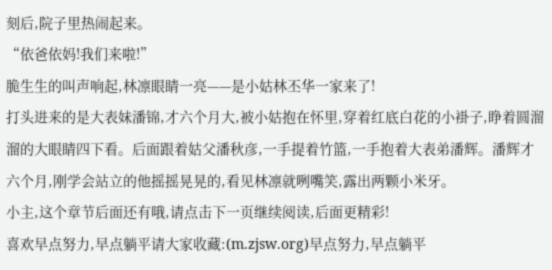刻后,院子里热闹起来。
“依爸依妈!我们来啦!”
脆生生的叫声响起,林凛眼睛一亮——是小姑林丕华一家来了!
打头进来的是大表妹潘锦,才六个月大,被小姑抱在怀里,穿着红底白花的小褂子,睁着圆溜溜的大眼睛四下看。后面跟着姑父潘秋彦,一手提着竹篮,一手抱着大表弟潘辉。潘辉才六个月,刚学会站立的他摇摇晃晃的,看见林凛就咧嘴笑,露出两颗小米牙。
小主,这个章节后面还有哦,请点击下一页继续阅读,后面更精彩!
喜欢早点努力,早点躺平请大家收藏:(m.zjsw.org)早点努力,早点躺平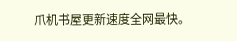爪机书屋更新速度全网最快。